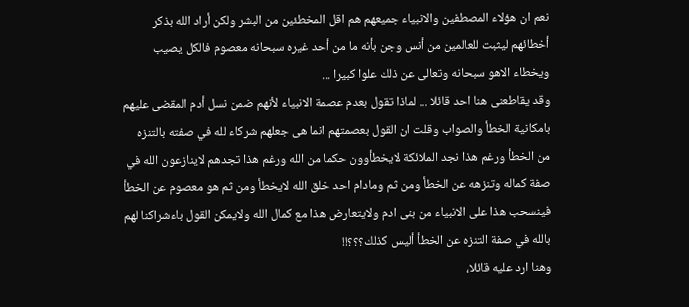نعم ان هؤلاء المصطفين والانبياء جميعهم هم اقل المخطئين من البشر ولكن أراد الله بذكر أخطائهم ليثبت للعالمين من أنس وجن بأنه ما من أحد غيره سبحانه معصوم فالكل يصيب ويخطاء الاهو سبحانه وتعالى عن ذلك علوا كبيرا ...
وقد يقاطعنى هنا احد قائلا ... لماذا تقول بعدم عصمة الانبياء لأنهم ضمن نسل أدم المقضى عليهم بامكانية الخطأ والصواب وقلت ان القول بعصمتهم انما هى جعلهم شركاء لله في صفته بالتنزه من الخطأ ورغم هذا نجد الملائكة لايخطأوون حكما من الله ورغم هذا تجدهم لاينازعون الله في صفة كماله وتنزهه عن الخطأ ومن ثم ومادام احد خلق الله لايخطأ ومن ثم هو معصوم عن الخطأ فينسحب هذا على الانبياء من بنى ادم ولايتعارض هذا مع كمال الله ولايمكن القول باءشراكنا لهم بالله في صفة التنزه عن الخطأ أليس كذلك؟؟؟!!
وهنا ارد عليه قائلا،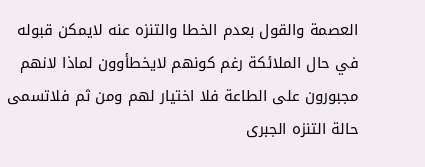العصمة والقول بعدم الخطا والتنزه عنه لايمكن قبوله في حال الملائكة رغم كونهم لايخطأوون لماذا لانهم مجبورون على الطاعة فلا اختيار لهم ومن ثم فلاتسمى حالة التنزه الجبرى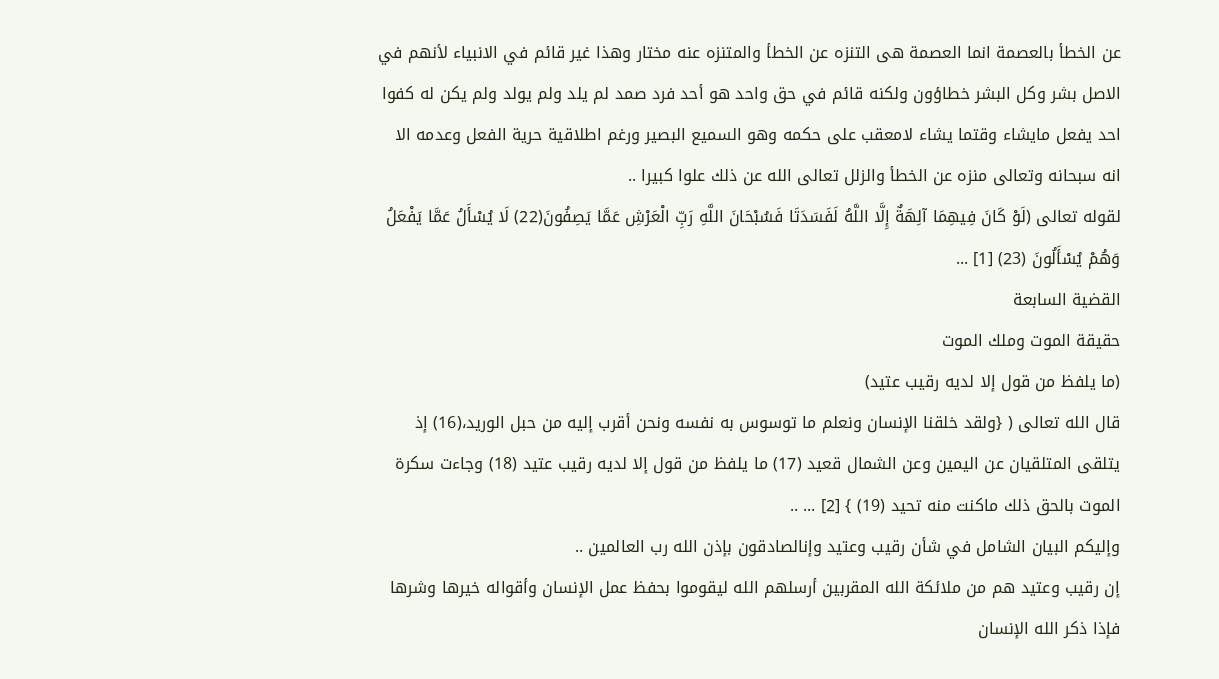عن الخطأ بالعصمة انما العصمة هى التنزه عن الخطأ والمتنزه عنه مختار وهذا غير قائم في الانبياء لأنهم في الاصل بشر وكل البشر خطاؤون ولكنه قائم في حق واحد هو أحد فرد صمد لم يلد ولم يولد ولم يكن له كفوا احد يفعل مايشاء وقتما يشاء لامعقب على حكمه وهو السميع البصير ورغم اطلاقية حرية الفعل وعدمه الا انه سبحانه وتعالى منزه عن الخطأ والزلل تعالى الله عن ذلك علوا كبيرا ..
لقوله تعالى (لَوْ كَانَ فِيهِمَا آلِهَةٌ إِلَّا اللَّهُ لَفَسَدَتَا فَسُبْحَانَ اللَّهِ رَبِّ الْعَرْشِ عَمَّا يَصِفُونَ(22) لَا يُسْأَلُ عَمَّا يَفْعَلُ وَهُمْ يُسْأَلُونَ (23) [1] ...
القضية السابعة
حقيقة الموت وملك الموت
(ما يلفظ من قول إلا لديه رقيب عتيد)
قال الله تعالى ( {ولقد خلقنا الإنسان ونعلم ما توسوس به نفسه ونحن أقرب إليه من حبل الوريد،(16) إذ يتلقى المتلقيان عن اليمين وعن الشمال قعيد (17) ما يلفظ من قول إلا لديه رقيب عتيد (18) وجاءت سكرة الموت بالحق ذلك ماكنت منه تحيد (19) } [2] ... ..
وإليكم البيان الشامل في شأن رقيب وعتيد وإنالصادقون بإذن الله رب العالمين ..
إن رقيب وعتيد هم من ملائكة الله المقربين أرسلهم الله ليقوموا بحفظ عمل الإنسان وأقواله خيرها وشرها فإذا ذكر الله الإنسان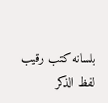بلسانه كتب رقيب لفظ الذكر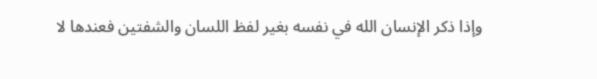وإذا ذكر الإنسان الله في نفسه بغير لفظ اللسان والشفتين فعندها لا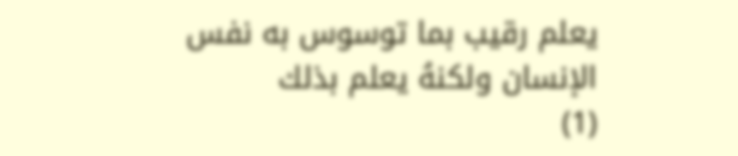يعلم رقيب بما توسوس به نفس الإنسان ولكنهُ يعلم بذلك
(1)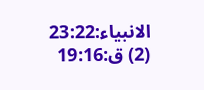الانبياء:23:22
(2) ق:19:16